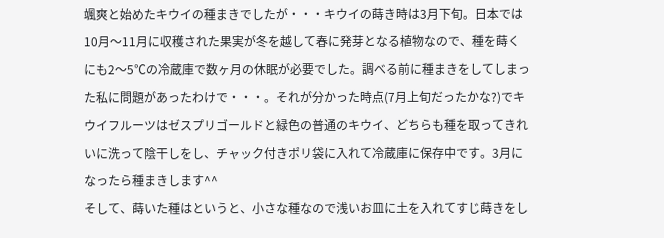颯爽と始めたキウイの種まきでしたが・・・キウイの蒔き時は3月下旬。日本では10月〜11月に収穫された果実が冬を越して春に発芽となる植物なので、種を蒔くにも2〜5℃の冷蔵庫で数ヶ月の休眠が必要でした。調べる前に種まきをしてしまった私に問題があったわけで・・・。それが分かった時点(7月上旬だったかな?)でキウイフルーツはゼスプリゴールドと緑色の普通のキウイ、どちらも種を取ってきれいに洗って陰干しをし、チャック付きポリ袋に入れて冷蔵庫に保存中です。3月になったら種まきします^^
そして、蒔いた種はというと、小さな種なので浅いお皿に土を入れてすじ蒔きをし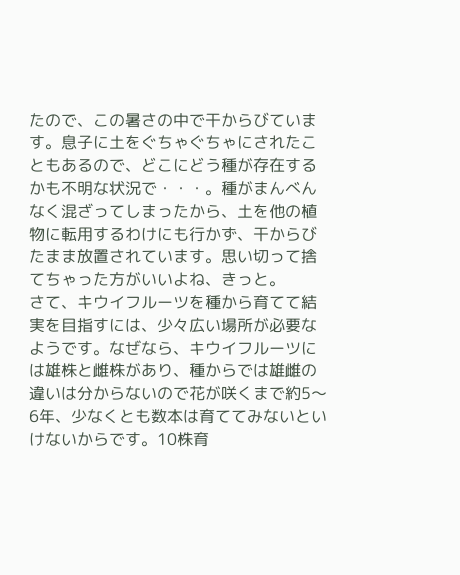たので、この暑さの中で干からびています。息子に土をぐちゃぐちゃにされたこともあるので、どこにどう種が存在するかも不明な状況で・・・。種がまんべんなく混ざってしまったから、土を他の植物に転用するわけにも行かず、干からびたまま放置されています。思い切って捨てちゃった方がいいよね、きっと。
さて、キウイフルーツを種から育てて結実を目指すには、少々広い場所が必要なようです。なぜなら、キウイフルーツには雄株と雌株があり、種からでは雄雌の違いは分からないので花が咲くまで約5〜6年、少なくとも数本は育ててみないといけないからです。10株育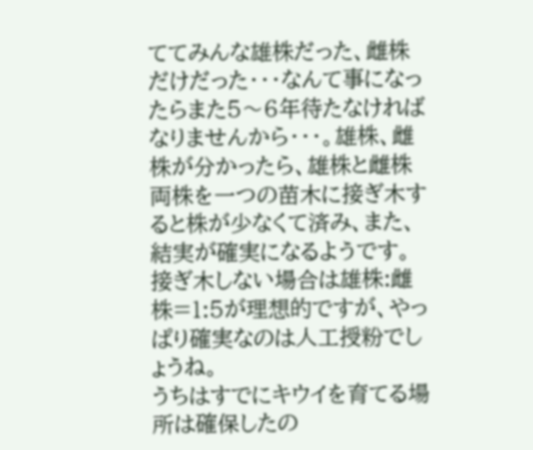ててみんな雄株だった、雌株だけだった・・・なんて事になったらまた5〜6年待たなければなりませんから・・・。雄株、雌株が分かったら、雄株と雌株両株を一つの苗木に接ぎ木すると株が少なくて済み、また、結実が確実になるようです。接ぎ木しない場合は雄株:雌株=1:5が理想的ですが、やっぱり確実なのは人工授粉でしょうね。
うちはすでにキウイを育てる場所は確保したの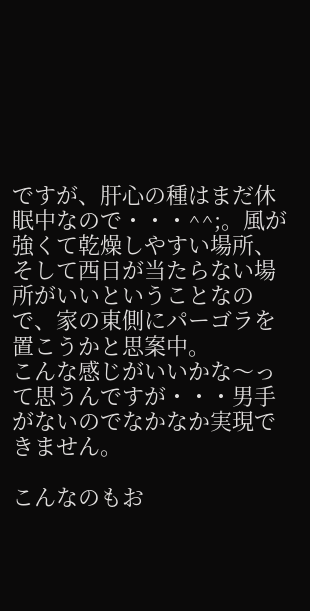ですが、肝心の種はまだ休眠中なので・・・^^;。風が強くて乾燥しやすい場所、そして西日が当たらない場所がいいということなので、家の東側にパーゴラを置こうかと思案中。
こんな感じがいいかな〜って思うんですが・・・男手がないのでなかなか実現できません。

こんなのもお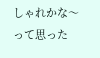しゃれかな〜って思った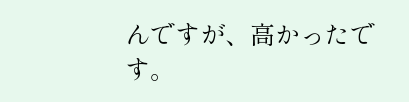んですが、高かったです。